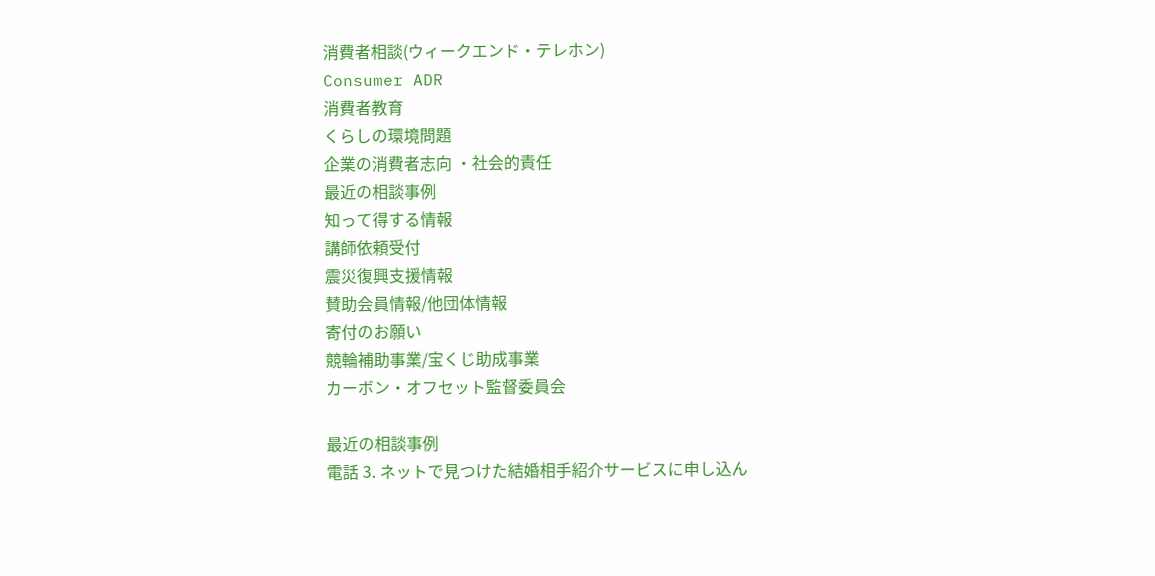消費者相談(ウィークエンド・テレホン)
Consumer ADR
消費者教育
くらしの環境問題
企業の消費者志向 ・社会的責任
最近の相談事例
知って得する情報
講師依頼受付
震災復興支援情報
賛助会員情報/他団体情報
寄付のお願い
競輪補助事業/宝くじ助成事業
カーボン・オフセット監督委員会

最近の相談事例
電話 3. ネットで見つけた結婚相手紹介サービスに申し込ん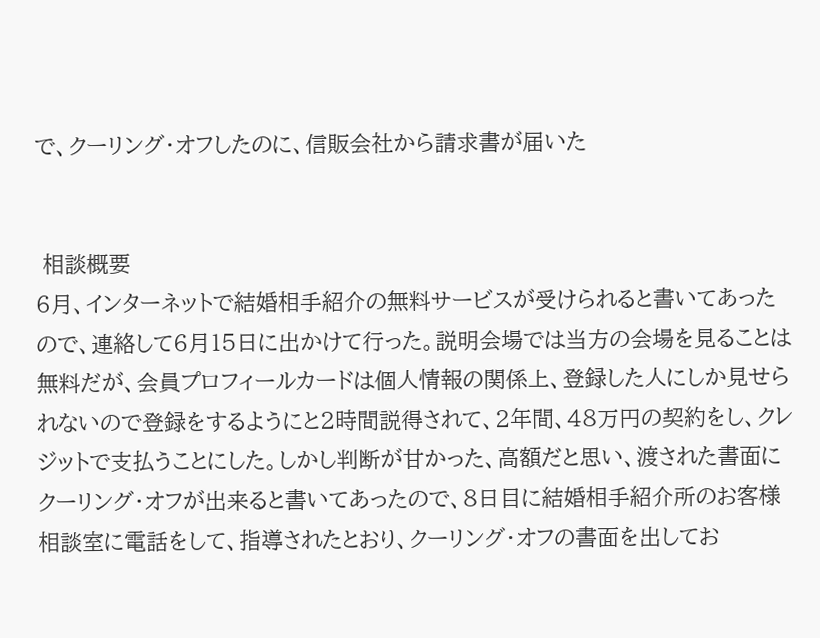で、クーリング・オフしたのに、信販会社から請求書が届いた


 相談概要
6月、インターネットで結婚相手紹介の無料サービスが受けられると書いてあったので、連絡して6月15日に出かけて行った。説明会場では当方の会場を見ることは無料だが、会員プロフィールカードは個人情報の関係上、登録した人にしか見せられないので登録をするようにと2時間説得されて、2年間、48万円の契約をし、クレジットで支払うことにした。しかし判断が甘かった、高額だと思い、渡された書面にクーリング・オフが出来ると書いてあったので、8日目に結婚相手紹介所のお客様相談室に電話をして、指導されたとおり、クーリング・オフの書面を出してお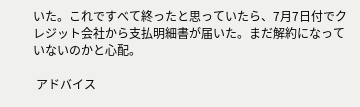いた。これですべて終ったと思っていたら、7月7日付でクレジット会社から支払明細書が届いた。まだ解約になっていないのかと心配。

 アドバイス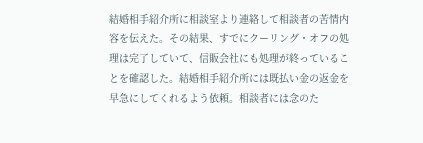結婚相手紹介所に相談室より連絡して相談者の苦情内容を伝えた。その結果、すでにクーリング・オフの処理は完了していて、信販会社にも処理が終っていることを確認した。結婚相手紹介所には既払い金の返金を早急にしてくれるよう依頼。相談者には念のた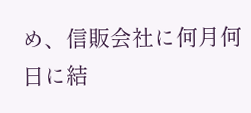め、信販会社に何月何日に結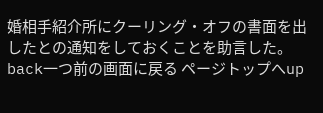婚相手紹介所にクーリング・オフの書面を出したとの通知をしておくことを助言した。
back一つ前の画面に戻る ページトップへup